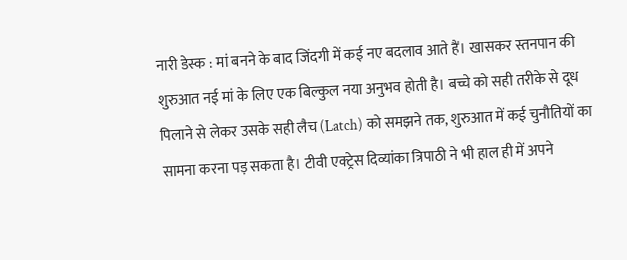नारी डेस्क : मां बनने के बाद जिंदगी में कई नए बदलाव आते हैं। खासकर स्तनपान की शुरुआत नई मां के लिए एक बिल्कुल नया अनुभव होती है। बच्चे को सही तरीके से दूध पिलाने से लेकर उसके सही लैच (Latch) को समझने तक, शुरुआत में कई चुनौतियों का सामना करना पड़ सकता है। टीवी एक्ट्रेस दिव्यांका त्रिपाठी ने भी हाल ही में अपने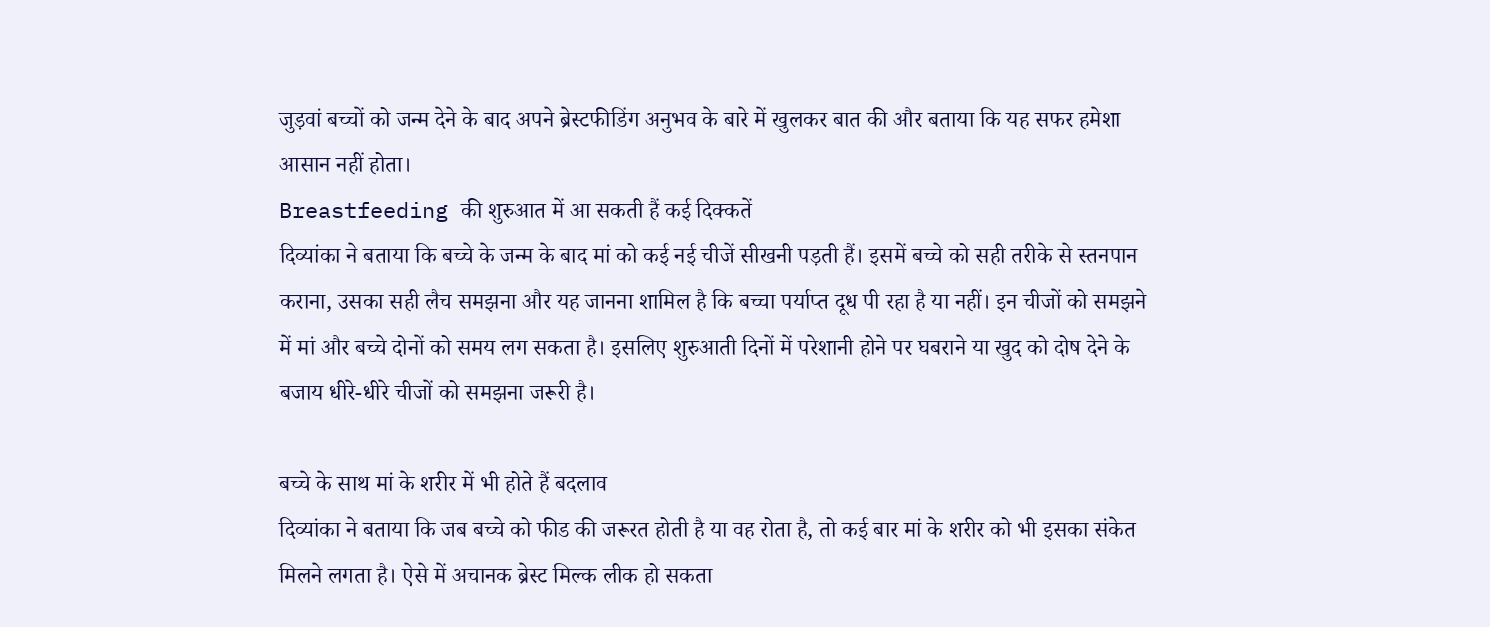जुड़वां बच्चों को जन्म देने के बाद अपने ब्रेस्टफीडिंग अनुभव के बारे में खुलकर बात की और बताया कि यह सफर हमेशा आसान नहीं होता।
Breastfeeding की शुरुआत में आ सकती हैं कई दिक्कतें
दिव्यांका ने बताया कि बच्चे के जन्म के बाद मां को कई नई चीजें सीखनी पड़ती हैं। इसमें बच्चे को सही तरीके से स्तनपान कराना, उसका सही लैच समझना और यह जानना शामिल है कि बच्चा पर्याप्त दूध पी रहा है या नहीं। इन चीजों को समझने में मां और बच्चे दोनों को समय लग सकता है। इसलिए शुरुआती दिनों में परेशानी होने पर घबराने या खुद को दोष देने के बजाय धीरे-धीरे चीजों को समझना जरूरी है।

बच्चे के साथ मां के शरीर में भी होते हैं बदलाव
दिव्यांका ने बताया कि जब बच्चे को फीड की जरूरत होती है या वह रोता है, तो कई बार मां के शरीर को भी इसका संकेत मिलने लगता है। ऐसे में अचानक ब्रेस्ट मिल्क लीक हो सकता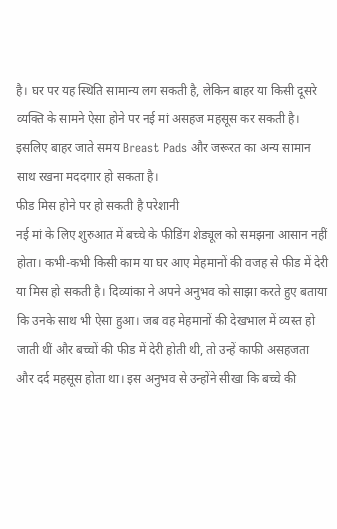है। घर पर यह स्थिति सामान्य लग सकती है, लेकिन बाहर या किसी दूसरे व्यक्ति के सामने ऐसा होने पर नई मां असहज महसूस कर सकती है। इसलिए बाहर जाते समय Breast Pads और जरूरत का अन्य सामान साथ रखना मददगार हो सकता है।
फीड मिस होने पर हो सकती है परेशानी
नई मां के लिए शुरुआत में बच्चे के फीडिंग शेड्यूल को समझना आसान नहीं होता। कभी-कभी किसी काम या घर आए मेहमानों की वजह से फीड में देरी या मिस हो सकती है। दिव्यांका ने अपने अनुभव को साझा करते हुए बताया कि उनके साथ भी ऐसा हुआ। जब वह मेहमानों की देखभाल में व्यस्त हो जाती थीं और बच्चों की फीड में देरी होती थी, तो उन्हें काफी असहजता और दर्द महसूस होता था। इस अनुभव से उन्होंने सीखा कि बच्चे की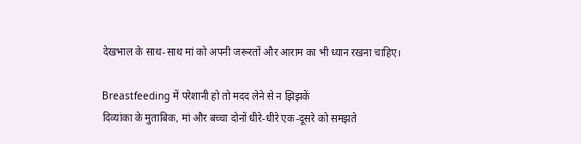देखभाल के साथ-साथ मां को अपनी जरूरतों और आराम का भी ध्यान रखना चाहिए।

Breastfeeding में परेशानी हो तो मदद लेने से न झिझकें
दिव्यांका के मुताबिक, मां और बच्चा दोनों धीरे-धीरे एक-दूसरे को समझते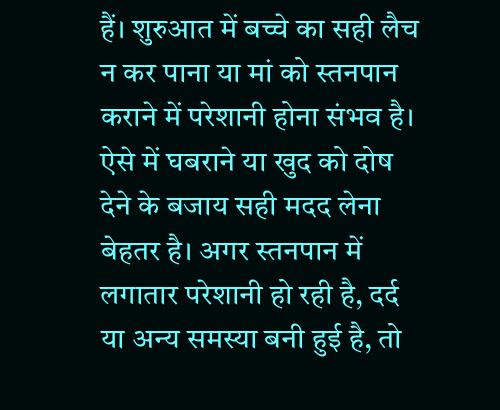हैं। शुरुआत में बच्चे का सही लैच न कर पाना या मां को स्तनपान कराने में परेशानी होना संभव है। ऐसे में घबराने या खुद को दोष देने के बजाय सही मदद लेना बेहतर है। अगर स्तनपान में लगातार परेशानी हो रही है, दर्द या अन्य समस्या बनी हुई है, तो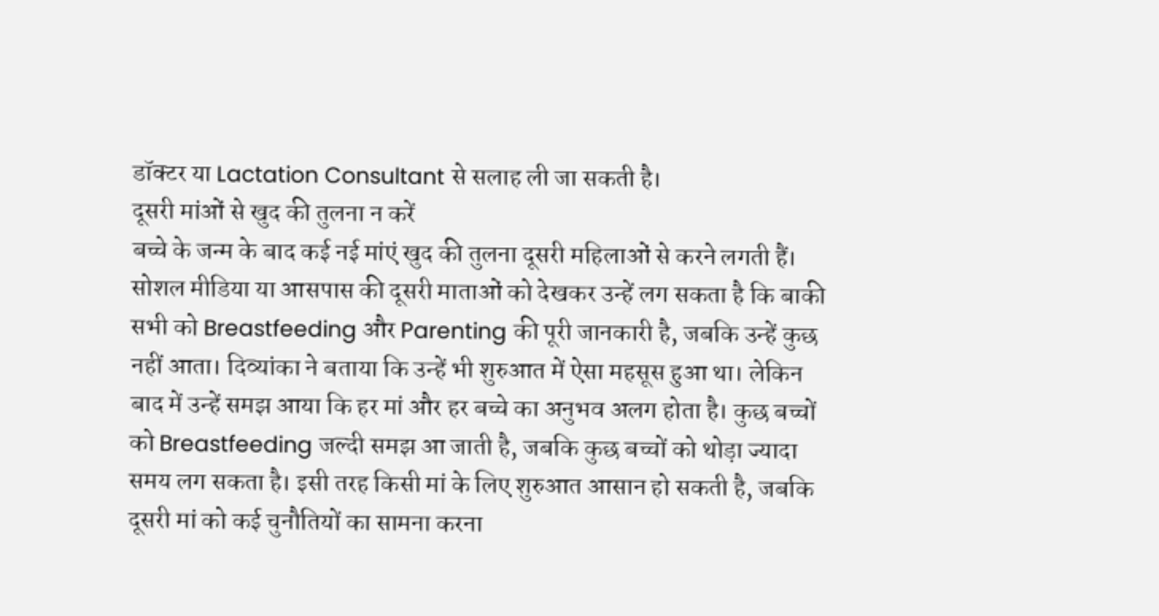डॉक्टर या Lactation Consultant से सलाह ली जा सकती है।
दूसरी मांओं से खुद की तुलना न करें
बच्चे के जन्म के बाद कई नई मांएं खुद की तुलना दूसरी महिलाओं से करने लगती हैं। सोशल मीडिया या आसपास की दूसरी माताओं को देखकर उन्हें लग सकता है कि बाकी सभी को Breastfeeding और Parenting की पूरी जानकारी है, जबकि उन्हें कुछ नहीं आता। दिव्यांका ने बताया कि उन्हें भी शुरुआत में ऐसा महसूस हुआ था। लेकिन बाद में उन्हें समझ आया कि हर मां और हर बच्चे का अनुभव अलग होता है। कुछ बच्चों को Breastfeeding जल्दी समझ आ जाती है, जबकि कुछ बच्चों को थोड़ा ज्यादा समय लग सकता है। इसी तरह किसी मां के लिए शुरुआत आसान हो सकती है, जबकि दूसरी मां को कई चुनौतियों का सामना करना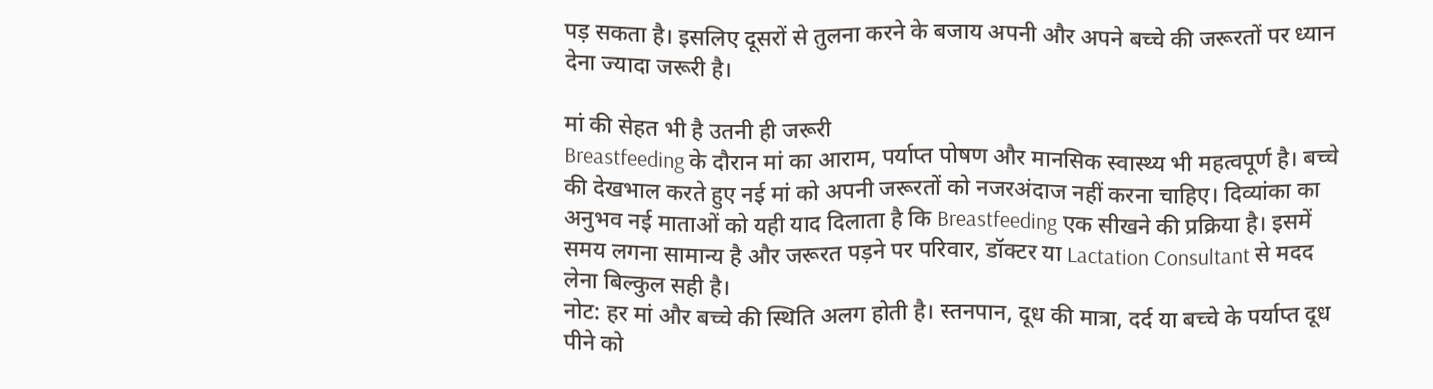पड़ सकता है। इसलिए दूसरों से तुलना करने के बजाय अपनी और अपने बच्चे की जरूरतों पर ध्यान देना ज्यादा जरूरी है।

मां की सेहत भी है उतनी ही जरूरी
Breastfeeding के दौरान मां का आराम, पर्याप्त पोषण और मानसिक स्वास्थ्य भी महत्वपूर्ण है। बच्चे की देखभाल करते हुए नई मां को अपनी जरूरतों को नजरअंदाज नहीं करना चाहिए। दिव्यांका का अनुभव नई माताओं को यही याद दिलाता है कि Breastfeeding एक सीखने की प्रक्रिया है। इसमें समय लगना सामान्य है और जरूरत पड़ने पर परिवार, डॉक्टर या Lactation Consultant से मदद लेना बिल्कुल सही है।
नोट: हर मां और बच्चे की स्थिति अलग होती है। स्तनपान, दूध की मात्रा, दर्द या बच्चे के पर्याप्त दूध पीने को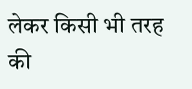लेकर किसी भी तरह की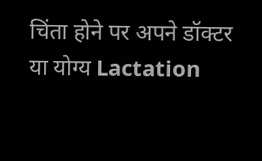चिंता होने पर अपने डॉक्टर या योग्य Lactation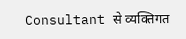Consultant से व्यक्तिगत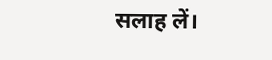सलाह लें।